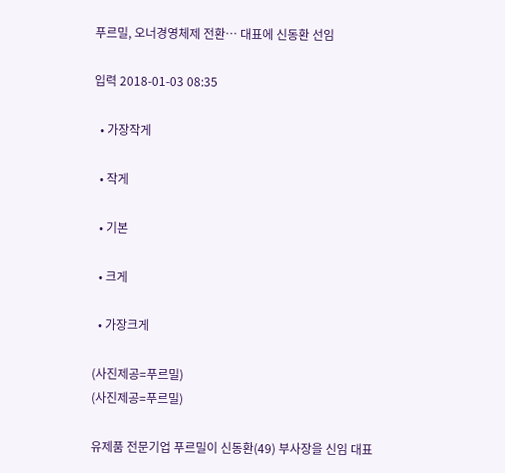푸르밀, 오너경영체제 전환… 대표에 신동환 선임

입력 2018-01-03 08:35

  • 가장작게

  • 작게

  • 기본

  • 크게

  • 가장크게

(사진제공=푸르밀)
(사진제공=푸르밀)

유제품 전문기업 푸르밀이 신동환(49) 부사장을 신임 대표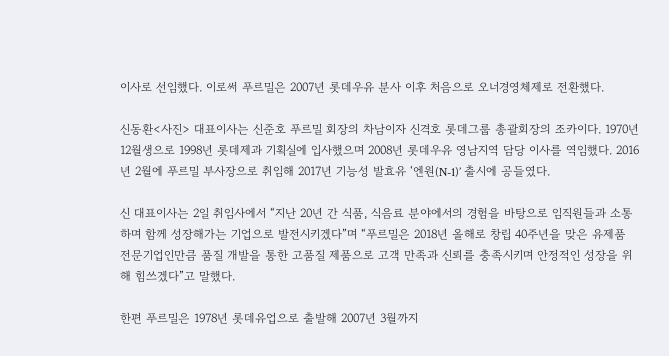이사로 선임했다. 이로써 푸르밀은 2007년 롯데우유 분사 이후 처음으로 오너경영체제로 전환했다.

신동환<사진> 대표이사는 신준호 푸르밀 회장의 차남이자 신격호 롯데그룹 총괄회장의 조카이다. 1970년 12월생으로 1998년 롯데제과 기획실에 입사했으며 2008년 롯데우유 영남지역 담당 이사를 역임했다. 2016년 2월에 푸르밀 부사장으로 취임해 2017년 기능성 발효유 ‘엔원(N-1)’ 출시에 공들였다.

신 대표이사는 2일 취임사에서 “지난 20년 간 식품, 식음료 분야에서의 경험을 바탕으로 임직원들과 소통하며 함께 성장해가는 기업으로 발전시키겠다”며 “푸르밀은 2018년 올해로 창립 40주년을 맞은 유제품 전문기업인만큼 품질 개발을 통한 고품질 제품으로 고객 만족과 신뢰를 충족시키며 안정적인 성장을 위해 힘쓰겠다”고 말했다.

한편 푸르밀은 1978년 롯데유업으로 출발해 2007년 3월까지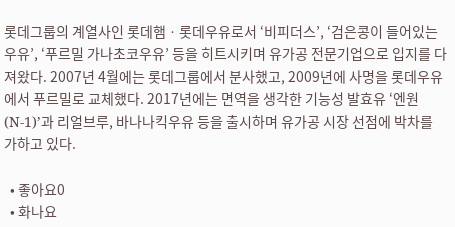롯데그룹의 계열사인 롯데햄ㆍ롯데우유로서 ‘비피더스’, ‘검은콩이 들어있는 우유’, ‘푸르밀 가나초코우유’ 등을 히트시키며 유가공 전문기업으로 입지를 다져왔다. 2007년 4월에는 롯데그룹에서 분사했고, 2009년에 사명을 롯데우유에서 푸르밀로 교체했다. 2017년에는 면역을 생각한 기능성 발효유 ‘엔원(N-1)’과 리얼브루, 바나나킥우유 등을 출시하며 유가공 시장 선점에 박차를 가하고 있다.

  • 좋아요0
  • 화나요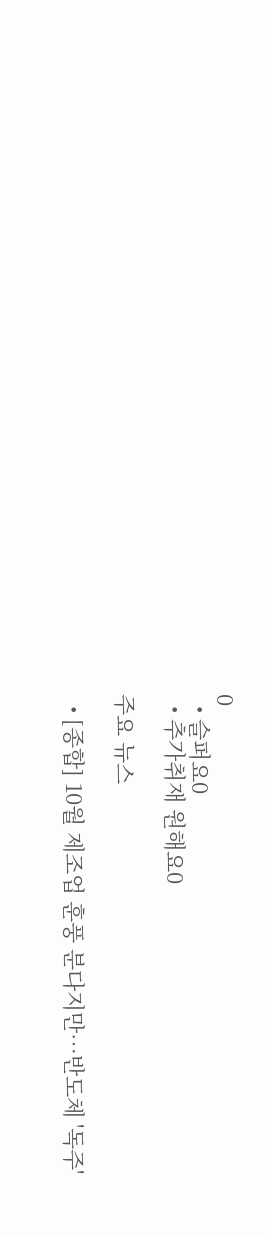0
  • 슬퍼요0
  • 추가취재 원해요0

주요 뉴스

  • [종합] 10월 제조업 훈풍 분다지만⋯반도체 '독주'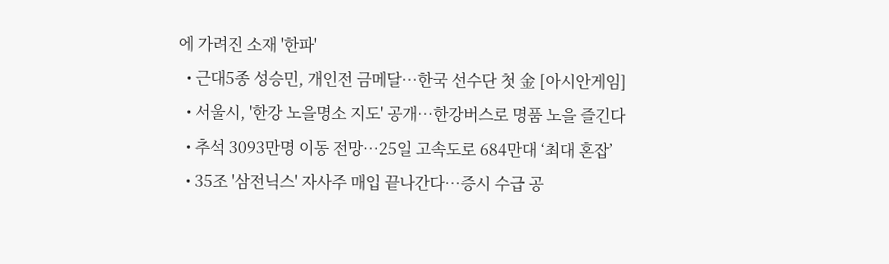에 가려진 소재 '한파'
  • 근대5종 성승민, 개인전 금메달⋯한국 선수단 첫 金 [아시안게임]
  • 서울시, '한강 노을명소 지도' 공개⋯한강버스로 명품 노을 즐긴다
  • 추석 3093만명 이동 전망…25일 고속도로 684만대 ‘최대 혼잡’
  • 35조 '삼전닉스' 자사주 매입 끝나간다…증시 수급 공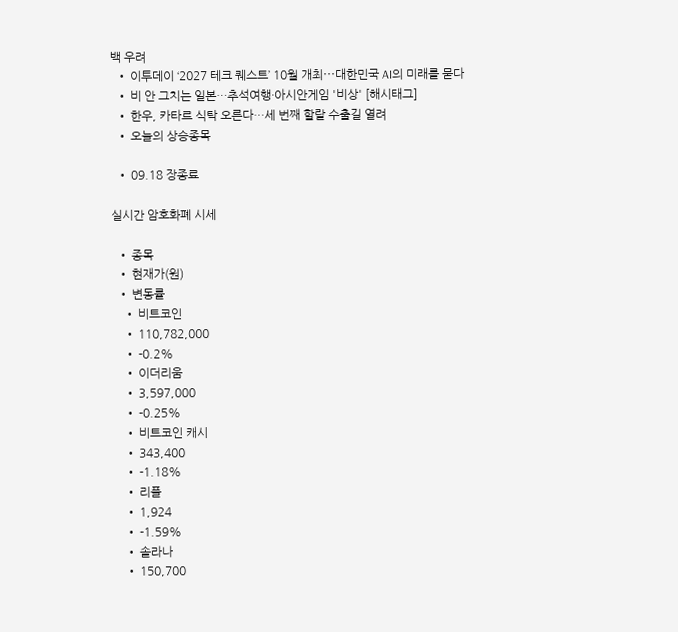백 우려
  • 이투데이 ‘2027 테크 퀘스트’ 10월 개최⋯대한민국 AI의 미래를 묻다
  • 비 안 그치는 일본…추석여행·아시안게임 '비상' [해시태그]
  • 한우, 카타르 식탁 오른다…세 번째 할랄 수출길 열려
  • 오늘의 상승종목

  • 09.18 장종료

실시간 암호화폐 시세

  • 종목
  • 현재가(원)
  • 변동률
    • 비트코인
    • 110,782,000
    • -0.2%
    • 이더리움
    • 3,597,000
    • -0.25%
    • 비트코인 캐시
    • 343,400
    • -1.18%
    • 리플
    • 1,924
    • -1.59%
    • 솔라나
    • 150,700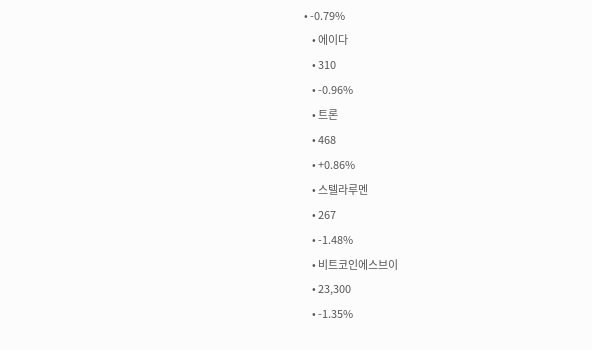• -0.79%
    • 에이다
    • 310
    • -0.96%
    • 트론
    • 468
    • +0.86%
    • 스텔라루멘
    • 267
    • -1.48%
    • 비트코인에스브이
    • 23,300
    • -1.35%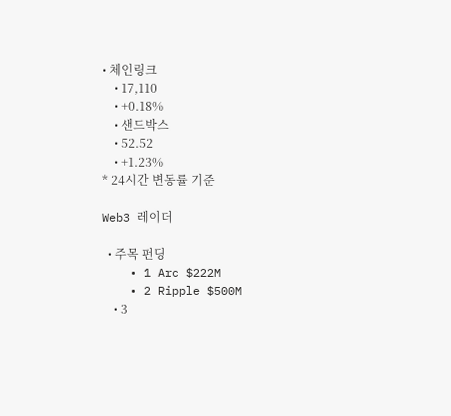• 체인링크
    • 17,110
    • +0.18%
    • 샌드박스
    • 52.52
    • +1.23%
* 24시간 변동률 기준

Web3 레이더

  • 주목 펀딩
    • 1 Arc $222M
    • 2 Ripple $500M
    • 3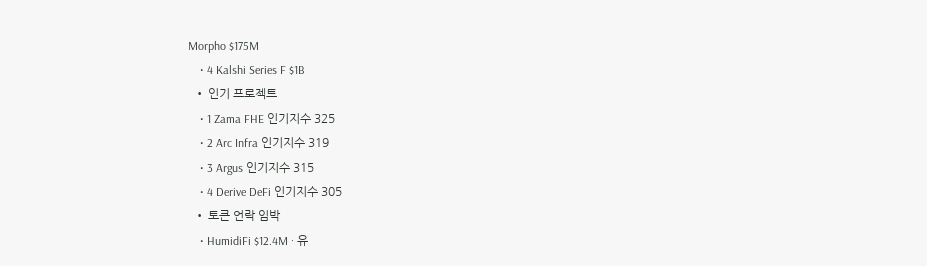Morpho $175M
    • 4 Kalshi Series F $1B
  • 인기 프로젝트
    • 1 Zama FHE 인기지수 325
    • 2 Arc Infra 인기지수 319
    • 3 Argus 인기지수 315
    • 4 Derive DeFi 인기지수 305
  • 토큰 언락 임박
    • HumidiFi $12.4M · 유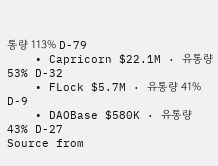통량 113% D-79
    • Capricorn $22.1M · 유통량 53% D-32
    • FLock $5.7M · 유통량 41% D-9
    • DAOBase $580K · 유통량 43% D-27
Source from